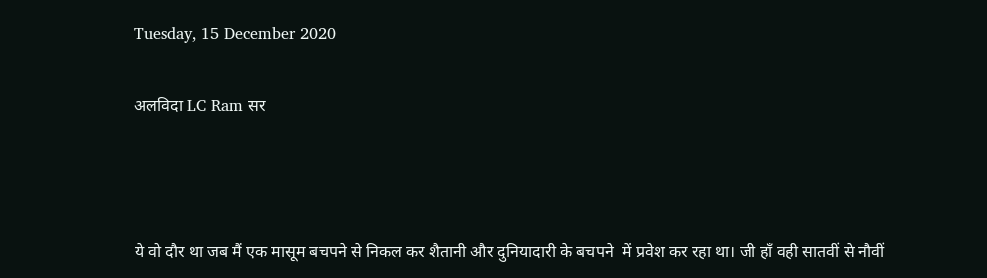Tuesday, 15 December 2020

अलविदा LC Ram सर



ये वो दौर था जब मैं एक मासूम बचपने से निकल कर शैतानी और दुनियादारी के बचपने  में प्रवेश कर रहा था। जी हाँ वही सातवीं से नौवीं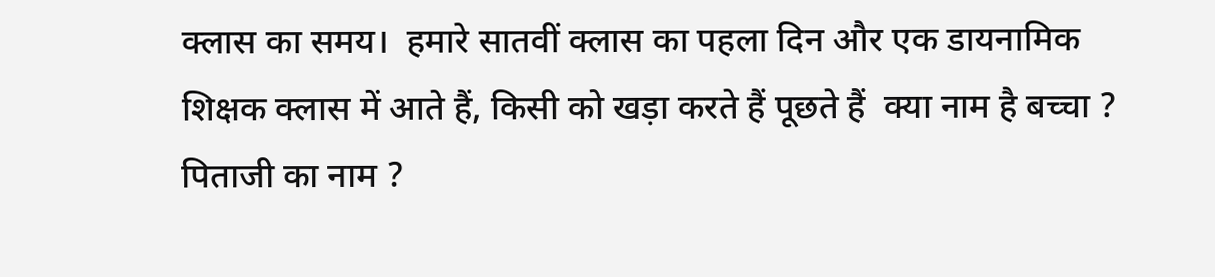क्लास का समय।  हमारे सातवीं क्लास का पहला दिन और एक डायनामिक शिक्षक क्लास में आते हैं, किसी को खड़ा करते हैं पूछते हैं  क्या नाम है बच्चा ?  पिताजी का नाम ?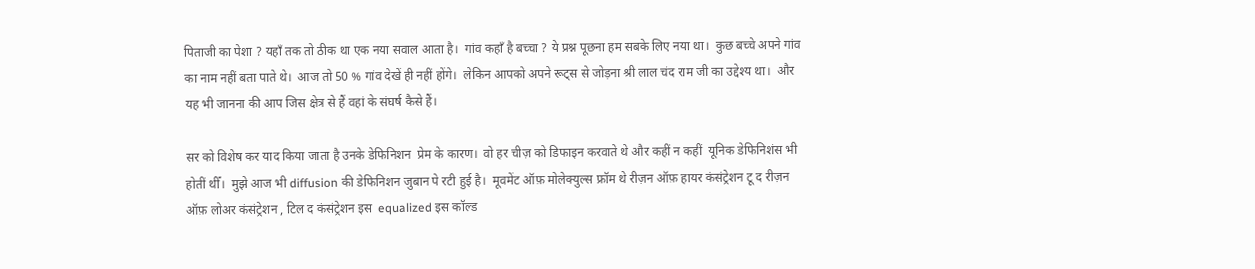पिताजी का पेशा ? यहाँ तक तो ठीक था एक नया सवाल आता है।  गांव कहाँ है बच्चा ? ये प्रश्न पूछना हम सबके लिए नया था।  कुछ बच्चे अपने गांव का नाम नहीं बता पाते थे।  आज तो 50 % गांव देखें ही नहीं होंगे।  लेकिन आपको अपने रूट्स से जोड़ना श्री लाल चंद राम जी का उद्देश्य था।  और यह भी जानना की आप जिस क्षेत्र से हैं वहां के संघर्ष कैसे हैं।

सर को विशेष कर याद किया जाता है उनके डेफिनिशन  प्रेम के कारण।  वो हर चीज़ को डिफाइन करवाते थे और कहीं न कहीं  यूनिक डेफिनिशंस भी होतीं थीँ।  मुझे आज भी diffusion की डेफिनिशन जुबान पे रटी हुई है।  मूवमेंट ऑफ़ मोलेक्युल्स फ्रॉम थे रीज़न ऑफ़ हायर कंसंट्रेशन टू द रीज़न ऑफ़ लोअर कंसंट्रेशन , टिल द कंसंट्रेशन इस  equalized इस कॉल्ड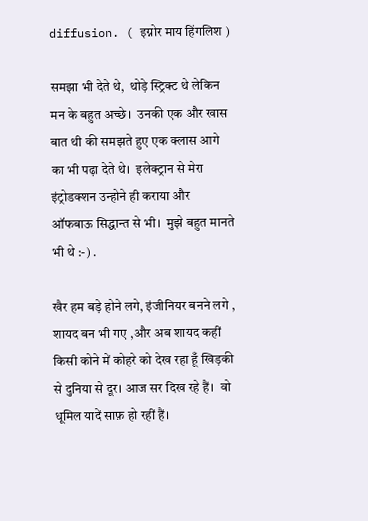diffusion. ( इग्नोर माय हिंगलिश )

समझा भी देते थे,  थोड़े स्ट्रिक्ट थे लेकिन मन के बहुत अच्छे।  उनकी एक और खास बात थी की समझते हुए एक क्लास आगे का भी पढ़ा देते थे।  इलेक्ट्रान से मेरा इंट्रोडक्शन उन्होने ही कराया और  ऑफबाऊ सिद्धान्त से भी।  मुझे बहुत मानते भी थे :-) .

खैर हम बड़े होने लगे, इंजीनियर बनने लगे , शायद बन भी गए ,और अब शायद कहीं किसी कोने में कोहरे को देख रहा हूँ खिड़की से दुनिया से दूर। आज सर दिख रहे हैं।  वो धूमिल यादें साफ़ हो रहीं हैं।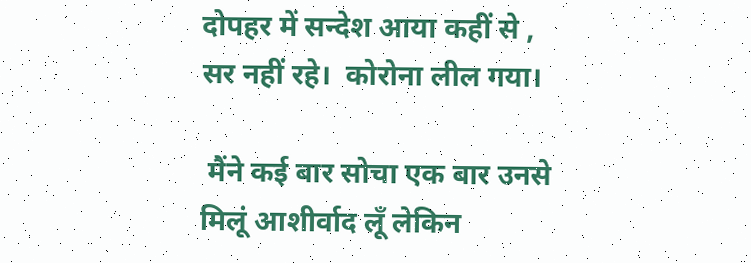दोपहर में सन्देश आया कहीं से , सर नहीं रहे।  कोरोना लील गया।

 मैंने कई बार सोचा एक बार उनसे मिलूं आशीर्वाद लूँ लेकिन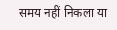समय नहीं निकला या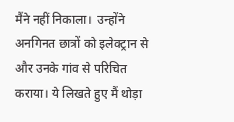मैंने नहीं निकाला।  उन्होंने अनगिनत छात्रों को इलेक्ट्रान से और उनके गांव से परिचित कराया। ये लिखते हुए मैं थोड़ा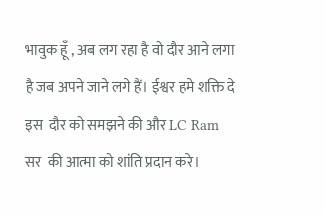भावुक हूँ , अब लग रहा है वो दौर आने लगा है जब अपने जाने लगे हैं। ईश्वर हमे शक्ति दे इस  दौर को समझने की और LC Ram सर  की आत्मा को शांति प्रदान करे।